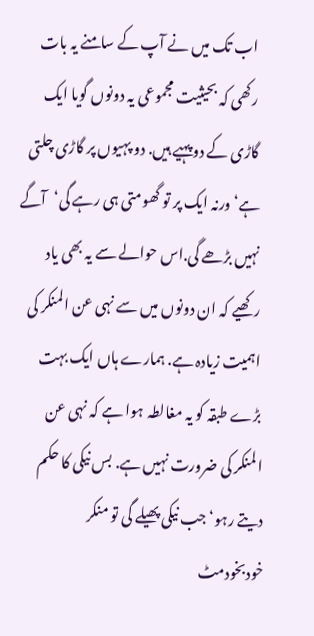اب تک میں نے آپ کے سامنے یہ بات رکھی کہ بحیثیت مجموعی یہ دونوں گویا ایک گاڑی کے دو پہیے ہیں. دو پہیوں پر گاڑی چلتی ہے‘ ورنہ ایک پر تو گھومتی ہی رہے گی‘آگے نہیں بڑھے گی.اس حوالے سے یہ بھی یاد رکھیے کہ ان دونوں میں سے نہی عن المنکر کی اہمیت زیادہ ہے. ہمارے ہاں ایک بہت بڑے طبقہ کو یہ مغالطہ ہوا ہے کہ نہی عن المنکر کی ضرورت نہیں ہے. بس نیکی کا حکم دیتے رہو‘ جب نیکی پھیلے گی تو منکر خودبخودمٹ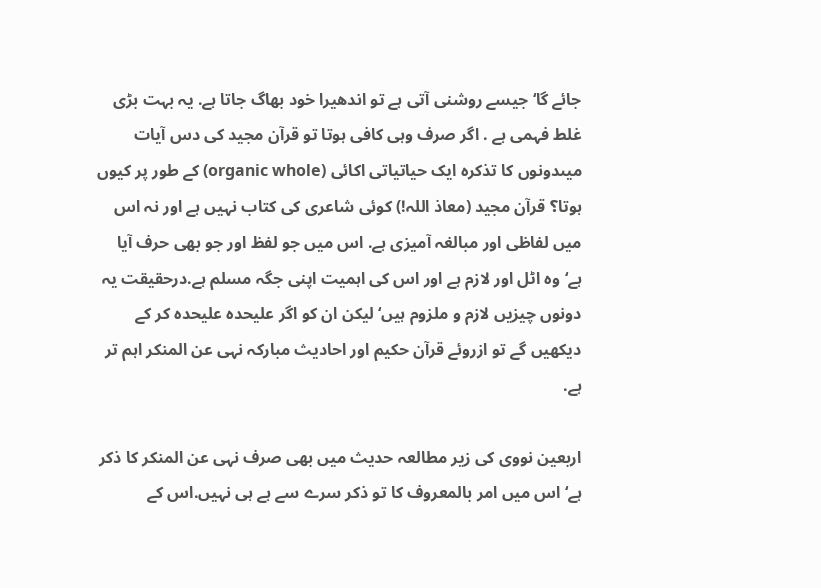جائے گا‘ جیسے روشنی آتی ہے تو اندھیرا خود بھاگ جاتا ہے. یہ بہت بڑی غلط فہمی ہے . اگر صرف وہی کافی ہوتا تو قرآن مجید کی دس آیات میںدونوں کا تذکرہ ایک حیاتیاتی اکائی (organic whole) کے طور پر کیوں ہوتا؟ قرآن مجید (معاذ اللہ!) کوئی شاعری کی کتاب نہیں ہے اور نہ اس میں لفاظی اور مبالغہ آمیزی ہے. اس میں جو لفظ اور جو بھی حرف آیا ہے‘وہ اٹل اور لازم ہے اور اس کی اہمیت اپنی جگہ مسلم ہے.درحقیقت یہ دونوں چیزیں لازم و ملزوم ہیں‘لیکن ان کو اگر علیحدہ علیحدہ کر کے دیکھیں گے تو ازروئے قرآن حکیم اور احادیث مبارکہ نہی عن المنکر اہم تر ہے.

اربعین نووی کی زیر مطالعہ حدیث میں بھی صرف نہی عن المنکر کا ذکر ہے‘اس میں امر بالمعروف کا تو ذکر سرے سے ہے ہی نہیں.اس کے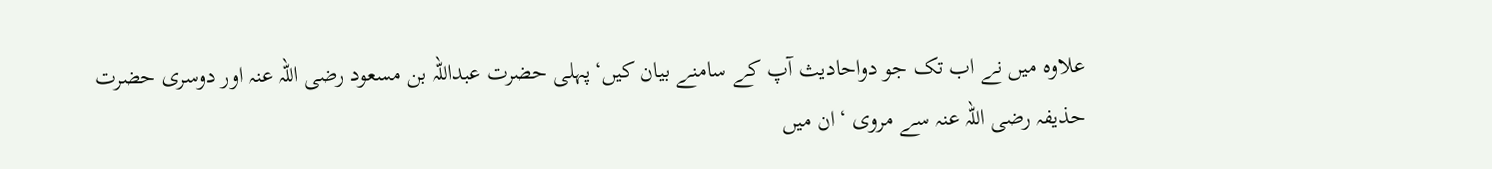علاوہ میں نے اب تک جو دواحادیث آپ کے سامنے بیان کیں‘پہلی حضرت عبداللہ بن مسعود رضی اللہ عنہ اور دوسری حضرت حذیفہ رضی اللہ عنہ سے مروی ‘ان میں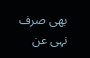بھی صرف نہی عن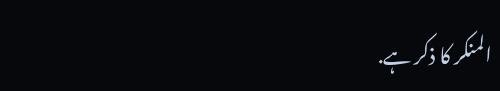المنکر کا ذکر ہے.